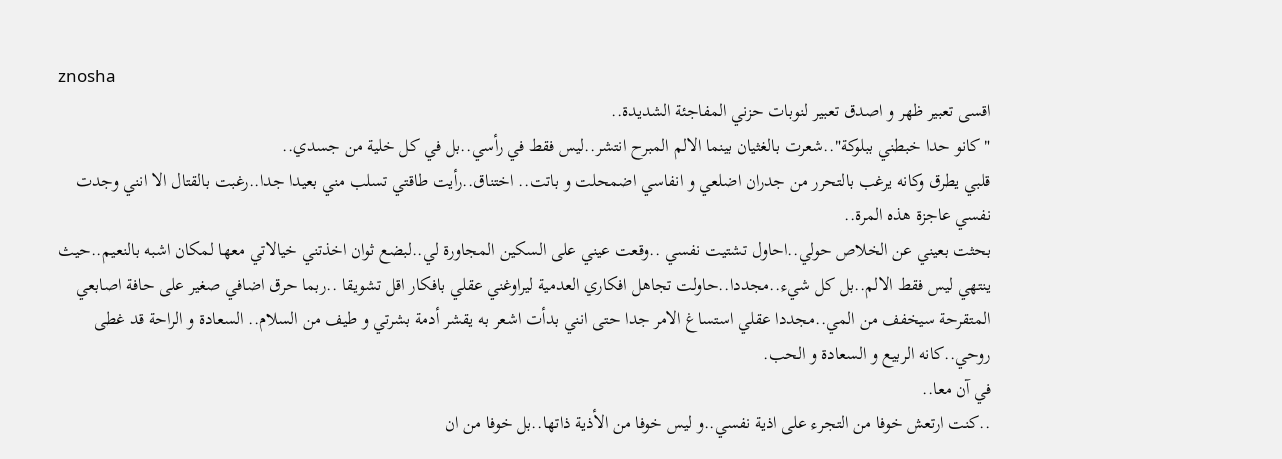znosha
اقسى تعبير ظهر و اصدق تعبير لنوبات حزني المفاجئة الشديدة..
"كانو حدا خبطني ببلوكة"..شعرت بالغثيان بينما الالم المبرح انتشر..ليس فقط في رأسي..بل في كل خلية من جسدي..
قلبي يطرق وكانه يرغب بالتحرر من جدران اضلعي و انفاسي اضمحلت و باتت.. اختناق..رأيت طاقتي تسلب مني بعيدا جدا..رغبت بالقتال الا انني وجدت نفسي عاجزة هذه المرة..
بحثت بعيني عن الخلاص حولي..احاول تشتيت نفسي ..وقعت عيني على السكين المجاورة لي..لبضع ثوان اخذتني خيالاتي معها لمكان اشبه بالنعيم..حيث ينتهي ليس فقط الالم..بل كل شيء..مجددا..حاولت تجاهل افكاري العدمية ليراوغني عقلي بافكار اقل تشويقا ..ربما حرق اضافي صغير على حافة اصابعي المتقرحة سيخفف من المي..مجددا عقلي استساغ الامر جدا حتى انني بدأت اشعر به يقشر أدمة بشرتي و طيف من السلام.. السعادة و الراحة قد غطى روحي..كانه الربيع و السعادة و الحب.
في آن معا..
..كنت ارتعش خوفا من التجرء على اذية نفسي..و ليس خوفا من الأذية ذاتها..بل خوفا من ان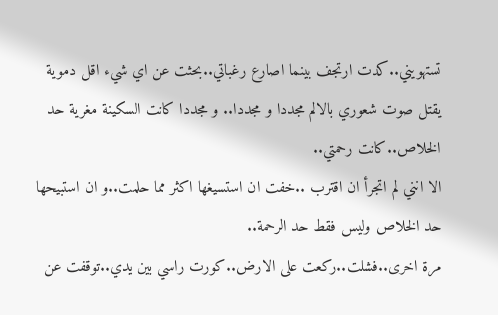تستهويني..كدت ارتجف بينما اصارع رغباتي..بحثت عن اي شيء اقل دموية يقتل صوت شعوري بالالم مجددا و مجددا.. و مجددا كانت السكينة مغرية حد الخلاص..كانت رحمتي..
الا انني لم اتجرأ ان اقترب ..خفت ان استسيغها اكثر مما حلمت..و ان استبيحها حد الخلاص وليس فقط حد الرحمة..
مرة اخرى..فشلت..ركعت على الارض..كورت راسي بين يدي..توقفت عن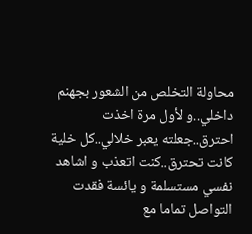محاولة التخلص من الشعور بجهنم داخلي..و لأول مرة اخذت احترق..جعلته يعبر خلالي..كل خلية كانت تحترق..كنت اتعذب و اشاهد نفسي مستسلمة و يائسة فقدت التواصل تماما مع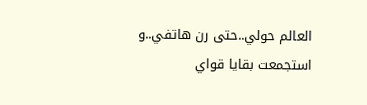العالم حولي..حتى رن هاتفي..و استجمعت بقايا قواي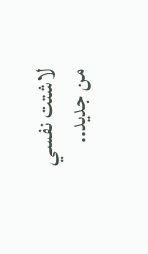لاشتت نفسي من جديد..